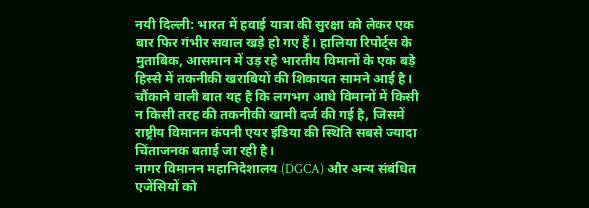नयी दिल्ली: भारत में हवाई यात्रा की सुरक्षा को लेकर एक बार फिर गंभीर सवाल खड़े हो गए हैं। हालिया रिपोर्ट्स के मुताबिक, आसमान में उड़ रहे भारतीय विमानों के एक बड़े हिस्से में तकनीकी खराबियों की शिकायत सामने आई है। चौंकाने वाली बात यह है कि लगभग आधे विमानों में किसी न किसी तरह की तकनीकी खामी दर्ज की गई है, जिसमें राष्ट्रीय विमानन कंपनी एयर इंडिया की स्थिति सबसे ज्यादा चिंताजनक बताई जा रही है।
नागर विमानन महानिदेशालय (DGCA) और अन्य संबंधित एजेंसियों को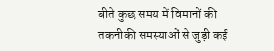बीते कुछ समय में विमानों की तकनीकी समस्याओं से जुड़ी कई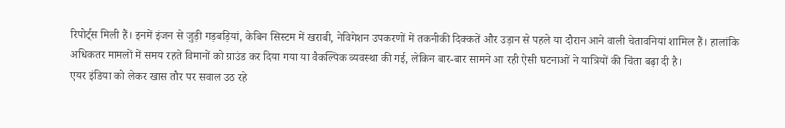रिपोर्ट्स मिली हैं। इनमें इंजन से जुड़ी गड़बड़ियां, केबिन सिस्टम में खराबी, नेविगेशन उपकरणों में तकनीकी दिक्कतें और उड़ान से पहले या दौरान आने वाली चेतावनियां शामिल हैं। हालांकि अधिकतर मामलों में समय रहते विमानों को ग्राउंड कर दिया गया या वैकल्पिक व्यवस्था की गई, लेकिन बार-बार सामने आ रही ऐसी घटनाओं ने यात्रियों की चिंता बढ़ा दी है।
एयर इंडिया को लेकर खास तौर पर सवाल उठ रहे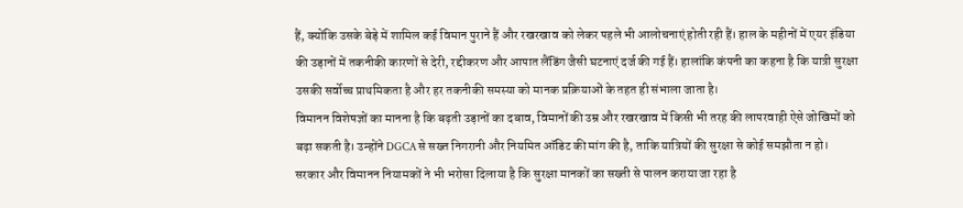हैं, क्योंकि उसके बेड़े में शामिल कई विमान पुराने हैं और रखरखाव को लेकर पहले भी आलोचनाएं होती रही हैं। हाल के महीनों में एयर इंडिया की उड़ानों में तकनीकी कारणों से देरी, रद्दीकरण और आपात लैंडिंग जैसी घटनाएं दर्ज की गई हैं। हालांकि कंपनी का कहना है कि यात्री सुरक्षा उसकी सर्वोच्च प्राथमिकता है और हर तकनीकी समस्या को मानक प्रक्रियाओं के तहत ही संभाला जाता है।
विमानन विशेषज्ञों का मानना है कि बढ़ती उड़ानों का दबाव, विमानों की उम्र और रखरखाव में किसी भी तरह की लापरवाही ऐसे जोखिमों को बढ़ा सकती है। उन्होंने DGCA से सख्त निगरानी और नियमित ऑडिट की मांग की है, ताकि यात्रियों की सुरक्षा से कोई समझौता न हो।
सरकार और विमानन नियामकों ने भी भरोसा दिलाया है कि सुरक्षा मानकों का सख्ती से पालन कराया जा रहा है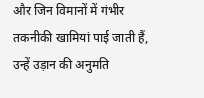और जिन विमानों में गंभीर तकनीकी खामियां पाई जाती हैं, उन्हें उड़ान की अनुमति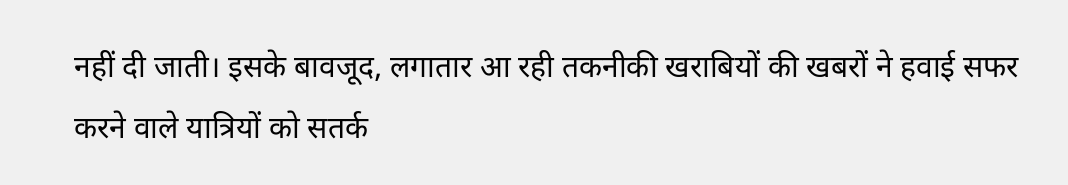नहीं दी जाती। इसके बावजूद, लगातार आ रही तकनीकी खराबियों की खबरों ने हवाई सफर करने वाले यात्रियों को सतर्क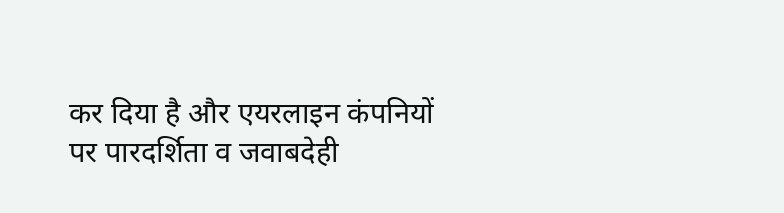कर दिया है और एयरलाइन कंपनियों पर पारदर्शिता व जवाबदेही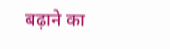बढ़ाने का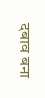दबाव बना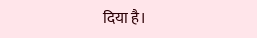दिया है।